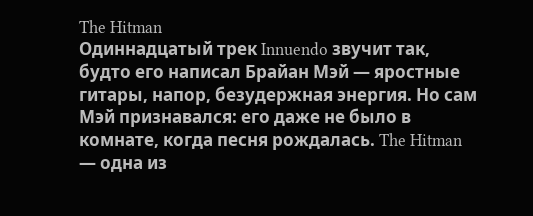The Hitman
Одиннадцатый трек Innuendo звучит так, будто его написал Брайан Мэй — яростные гитары, напор, безудержная энергия. Но сам Мэй признавался: его даже не было в комнате, когда песня рождалась. The Hitman — одна из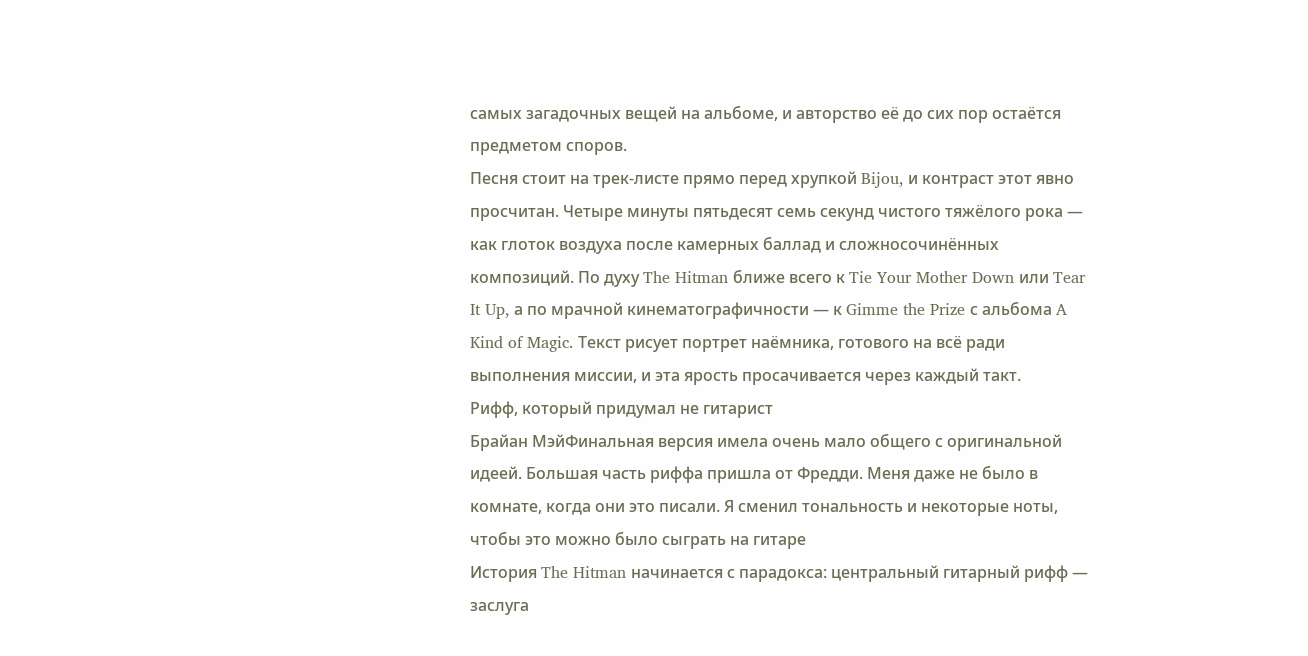самых загадочных вещей на альбоме, и авторство её до сих пор остаётся предметом споров.
Песня стоит на трек-листе прямо перед хрупкой Bijou, и контраст этот явно просчитан. Четыре минуты пятьдесят семь секунд чистого тяжёлого рока — как глоток воздуха после камерных баллад и сложносочинённых композиций. По духу The Hitman ближе всего к Tie Your Mother Down или Tear It Up, а по мрачной кинематографичности — к Gimme the Prize с альбома A Kind of Magic. Текст рисует портрет наёмника, готового на всё ради выполнения миссии, и эта ярость просачивается через каждый такт.
Рифф, который придумал не гитарист
Брайан МэйФинальная версия имела очень мало общего с оригинальной идеей. Большая часть риффа пришла от Фредди. Меня даже не было в комнате, когда они это писали. Я сменил тональность и некоторые ноты, чтобы это можно было сыграть на гитаре
История The Hitman начинается с парадокса: центральный гитарный рифф — заслуга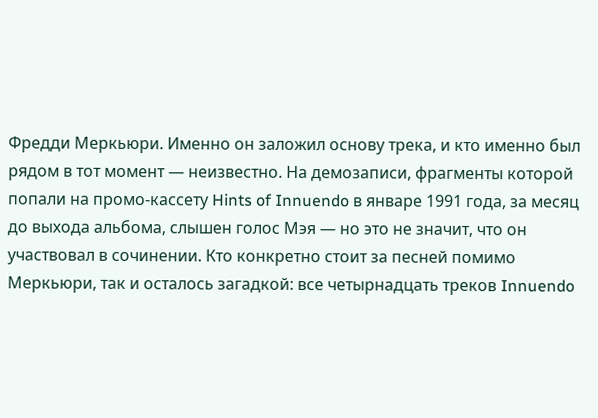Фредди Меркьюри. Именно он заложил основу трека, и кто именно был рядом в тот момент — неизвестно. На демозаписи, фрагменты которой попали на промо-кассету Hints of Innuendo в январе 1991 года, за месяц до выхода альбома, слышен голос Мэя — но это не значит, что он участвовал в сочинении. Кто конкретно стоит за песней помимо Меркьюри, так и осталось загадкой: все четырнадцать треков Innuendo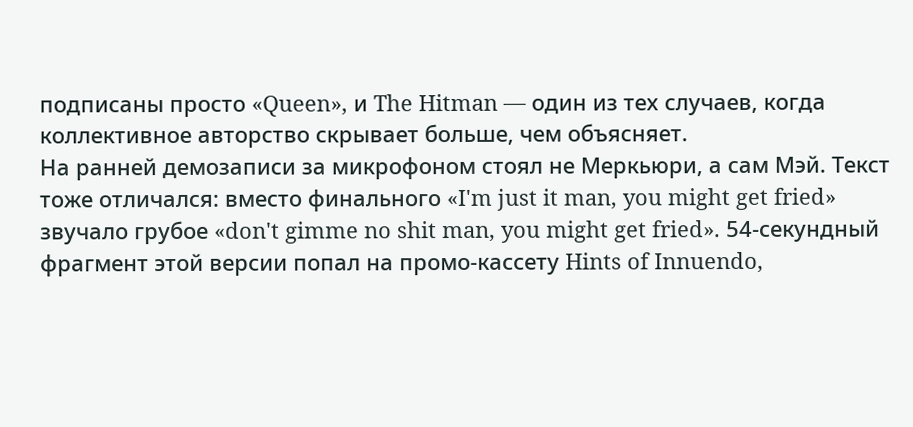подписаны просто «Queen», и The Hitman — один из тех случаев, когда коллективное авторство скрывает больше, чем объясняет.
На ранней демозаписи за микрофоном стоял не Меркьюри, а сам Мэй. Текст тоже отличался: вместо финального «I'm just it man, you might get fried» звучало грубое «don't gimme no shit man, you might get fried». 54-секундный фрагмент этой версии попал на промо-кассету Hints of Innuendo,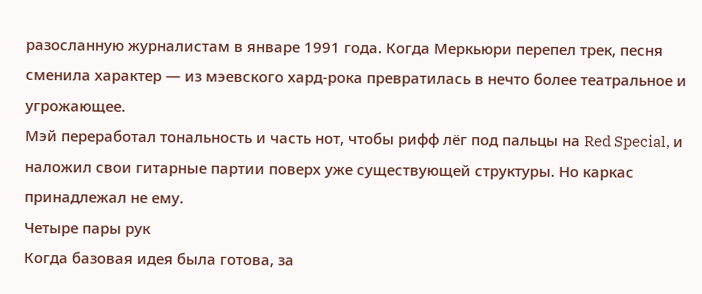разосланную журналистам в январе 1991 года. Когда Меркьюри перепел трек, песня сменила характер — из мэевского хард-рока превратилась в нечто более театральное и угрожающее.
Мэй переработал тональность и часть нот, чтобы рифф лёг под пальцы на Red Special, и наложил свои гитарные партии поверх уже существующей структуры. Но каркас принадлежал не ему.
Четыре пары рук
Когда базовая идея была готова, за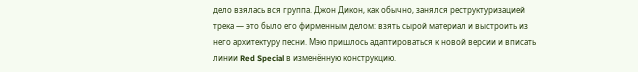дело взялась вся группа. Джон Дикон, как обычно, занялся реструктуризацией трека — это было его фирменным делом: взять сырой материал и выстроить из него архитектуру песни. Мэю пришлось адаптироваться к новой версии и вписать линии Red Special в изменённую конструкцию.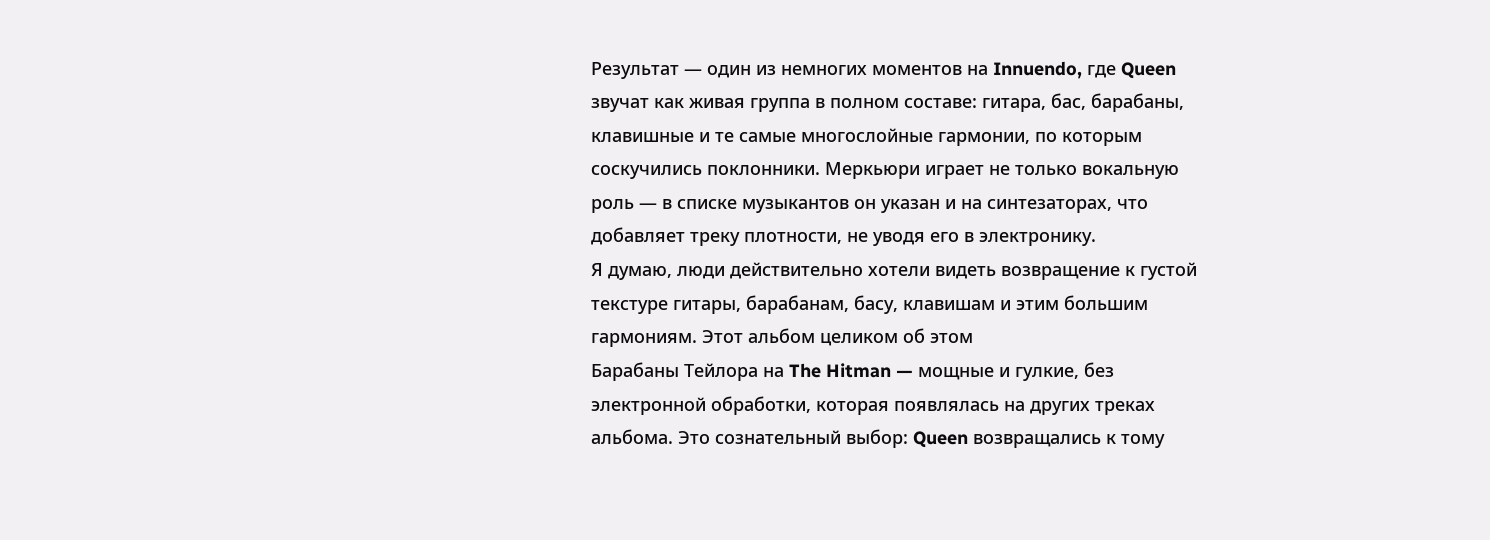Результат — один из немногих моментов на Innuendo, где Queen звучат как живая группа в полном составе: гитара, бас, барабаны, клавишные и те самые многослойные гармонии, по которым соскучились поклонники. Меркьюри играет не только вокальную роль — в списке музыкантов он указан и на синтезаторах, что добавляет треку плотности, не уводя его в электронику.
Я думаю, люди действительно хотели видеть возвращение к густой текстуре гитары, барабанам, басу, клавишам и этим большим гармониям. Этот альбом целиком об этом
Барабаны Тейлора на The Hitman — мощные и гулкие, без электронной обработки, которая появлялась на других треках альбома. Это сознательный выбор: Queen возвращались к тому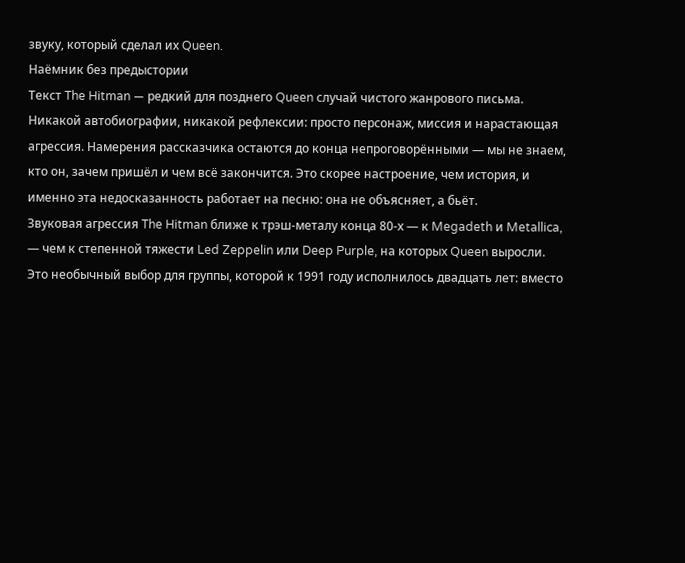звуку, который сделал их Queen.
Наёмник без предыстории
Текст The Hitman — редкий для позднего Queen случай чистого жанрового письма. Никакой автобиографии, никакой рефлексии: просто персонаж, миссия и нарастающая агрессия. Намерения рассказчика остаются до конца непроговорёнными — мы не знаем, кто он, зачем пришёл и чем всё закончится. Это скорее настроение, чем история, и именно эта недосказанность работает на песню: она не объясняет, а бьёт.
Звуковая агрессия The Hitman ближе к трэш-металу конца 80-х — к Megadeth и Metallica, — чем к степенной тяжести Led Zeppelin или Deep Purple, на которых Queen выросли. Это необычный выбор для группы, которой к 1991 году исполнилось двадцать лет: вместо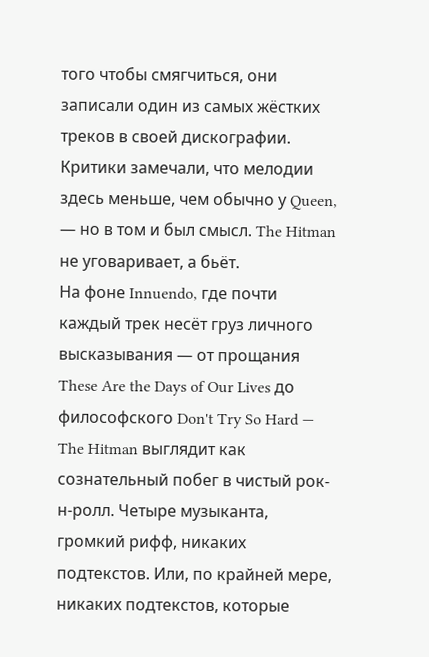того чтобы смягчиться, они записали один из самых жёстких треков в своей дискографии. Критики замечали, что мелодии здесь меньше, чем обычно у Queen, — но в том и был смысл. The Hitman не уговаривает, а бьёт.
На фоне Innuendo, где почти каждый трек несёт груз личного высказывания — от прощания These Are the Days of Our Lives до философского Don't Try So Hard — The Hitman выглядит как сознательный побег в чистый рок-н-ролл. Четыре музыканта, громкий рифф, никаких подтекстов. Или, по крайней мере, никаких подтекстов, которые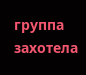группа захотела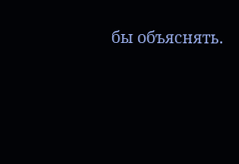бы объяснять.